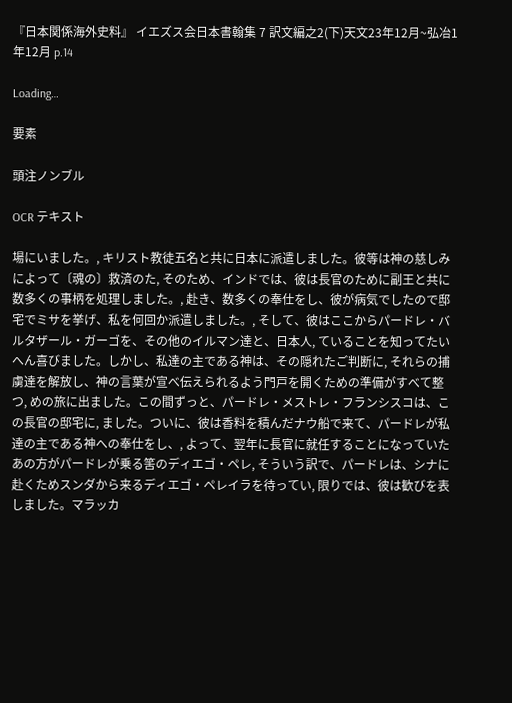『日本関係海外史料』 イエズス会日本書翰集 7 訳文編之2(下)天文23年12月~弘冶1年12月 p.14

Loading…

要素

頭注ノンブル

OCR テキスト

場にいました。, キリスト教徒五名と共に日本に派遣しました。彼等は神の慈しみによって〔魂の〕救済のた, そのため、インドでは、彼は長官のために副王と共に数多くの事柄を処理しました。, 赴き、数多くの奉仕をし、彼が病気でしたので邸宅でミサを挙げ、私を何回か派遣しました。, そして、彼はここからパードレ・バルタザール・ガーゴを、その他のイルマン達と、日本人, ていることを知ってたいへん喜びました。しかし、私達の主である神は、その隠れたご判断に, それらの捕虜達を解放し、神の言葉が宣べ伝えられるよう門戸を開くための準備がすべて整つ, めの旅に出ました。この間ずっと、パードレ・メストレ・フランシスコは、この長官の邸宅に, ました。ついに、彼は香料を積んだナウ船で来て、パードレが私達の主である神への奉仕をし、, よって、翌年に長官に就任することになっていたあの方がパードレが乗る筈のディエゴ・ペレ, そういう訳で、パードレは、シナに赴くためスンダから来るディエゴ・ペレイラを待ってい, 限りでは、彼は歓びを表しました。マラッカ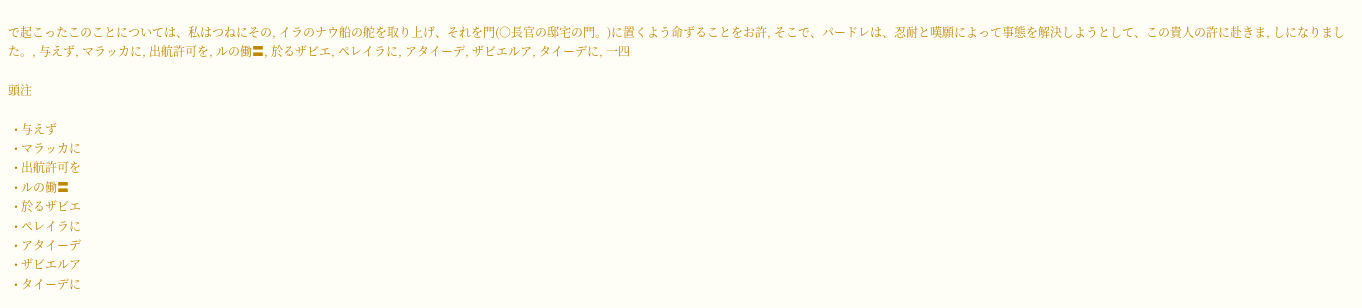で起こったこのことについては、私はつねにその, イラのナウ船の舵を取り上げ、それを門(○長官の邸宅の門。)に置くよう命ずることをお許, そこで、パードレは、忍耐と嘆願によって事態を解決しようとして、この貴人の許に赴きま, しになりました。, 与えず, マラッカに, 出航許可を, ルの働〓, 於るザビエ, ペレイラに, アタイーデ, ザビエルア, タイーデに, 一四

頭注

  • 与えず
  • マラッカに
  • 出航許可を
  • ルの働〓
  • 於るザビエ
  • ペレイラに
  • アタイーデ
  • ザビエルア
  • タイーデに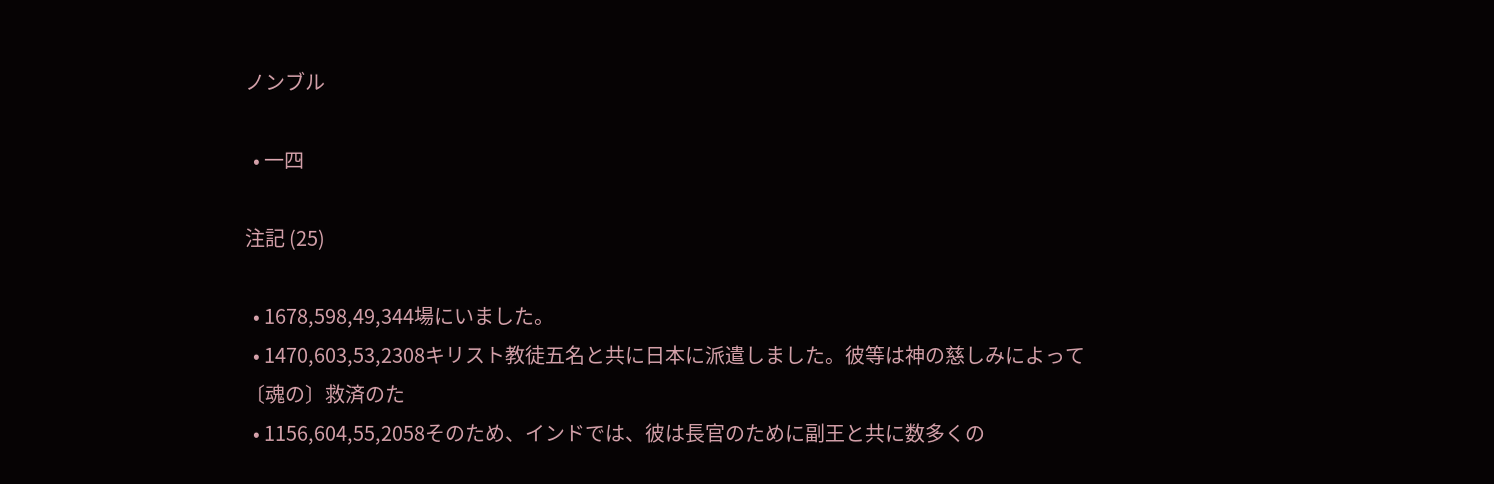ノンブル

  • 一四

注記 (25)

  • 1678,598,49,344場にいました。
  • 1470,603,53,2308キリスト教徒五名と共に日本に派遣しました。彼等は神の慈しみによって〔魂の〕救済のた
  • 1156,604,55,2058そのため、インドでは、彼は長官のために副王と共に数多くの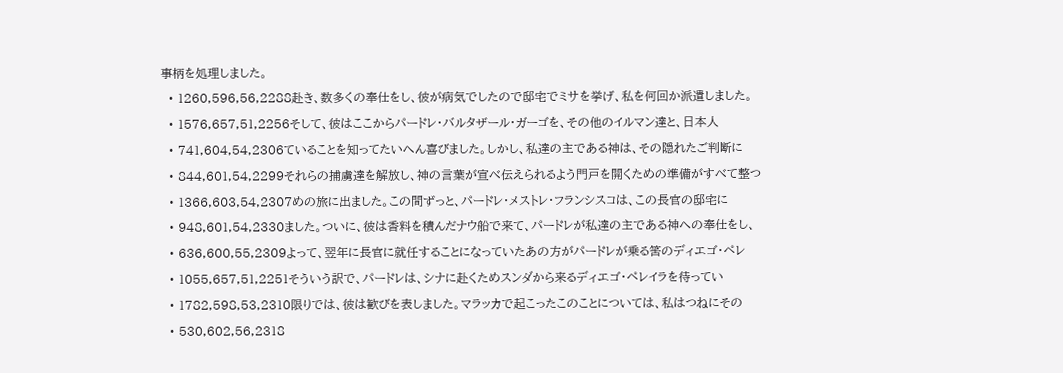事柄を処理しました。
  • 1260,596,56,2288赴き、数多くの奉仕をし、彼が病気でしたので邸宅でミサを挙げ、私を何回か派遣しました。
  • 1576,657,51,2256そして、彼はここからパードレ・バルタザール・ガーゴを、その他のイルマン達と、日本人
  • 741,604,54,2306ていることを知ってたいへん喜びました。しかし、私達の主である神は、その隠れたご判断に
  • 844,601,54,2299それらの捕虜達を解放し、神の言葉が宣べ伝えられるよう門戸を開くための準備がすべて整つ
  • 1366,603,54,2307めの旅に出ました。この間ずっと、パードレ・メストレ・フランシスコは、この長官の邸宅に
  • 948,601,54,2330ました。ついに、彼は香料を積んだナウ船で来て、パードレが私達の主である神への奉仕をし、
  • 636,600,55,2309よって、翌年に長官に就任することになっていたあの方がパードレが乗る筈のディエゴ・ペレ
  • 1055,657,51,2251そういう訳で、パードレは、シナに赴くためスンダから来るディエゴ・ペレイラを待ってい
  • 1782,598,53,2310限りでは、彼は歓びを表しました。マラッカで起こったこのことについては、私はつねにその
  • 530,602,56,2318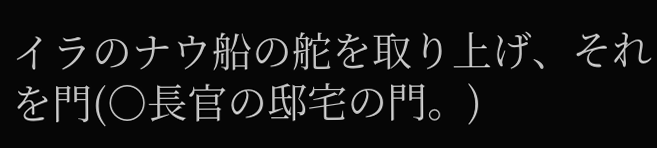イラのナウ船の舵を取り上げ、それを門(○長官の邸宅の門。)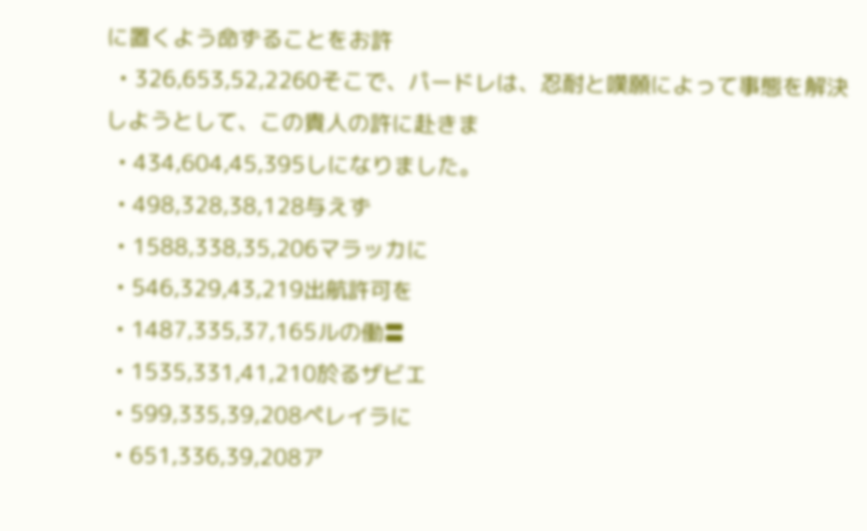に置くよう命ずることをお許
  • 326,653,52,2260そこで、パードレは、忍耐と嘆願によって事態を解決しようとして、この貴人の許に赴きま
  • 434,604,45,395しになりました。
  • 498,328,38,128与えず
  • 1588,338,35,206マラッカに
  • 546,329,43,219出航許可を
  • 1487,335,37,165ルの働〓
  • 1535,331,41,210於るザビエ
  • 599,335,39,208ペレイラに
  • 651,336,39,208ア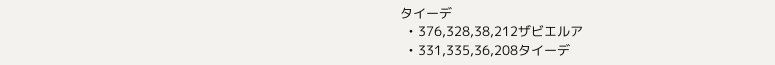タイーデ
  • 376,328,38,212ザビエルア
  • 331,335,36,208タイーデ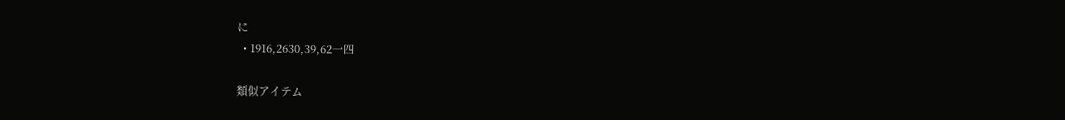に
  • 1916,2630,39,62一四

類似アイテム